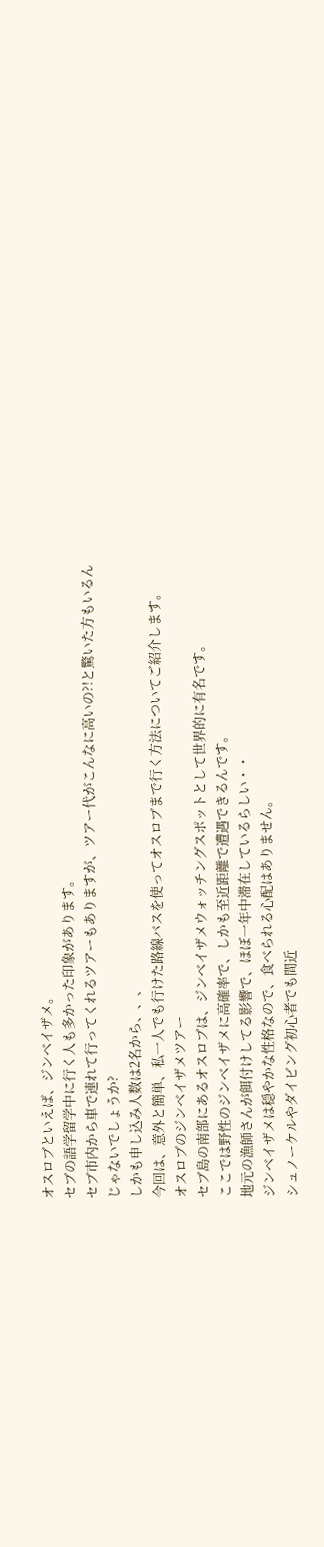オスロブといえば、ジンベイザメ。
セブの語学留学中に行く人も多かった印象があります。
セブ市内から車で連れて行ってくれるツアーもありますが、ツアー代がこんなに高いの?!と驚いた方もいるんじゃないでしょうか?
しかも申し込み人数は2名から、、、
今回は、意外と簡単、私一人でも行けた路線バスを使ってオスロブまで行く方法についてご紹介します。
オスロブのジンベイザメツアー
セブ島の南部にあるオスロブは、ジンベイザメウォッチングスポットとして世界的に有名です。
ここでは野性のジンベイザメに高確率で、しかも至近距離で遭遇できるんです。
地元の漁師さんが餌付けしてる影響で、ほぼ一年中滞在しているらしい・・
ジンベイザメは穏やかな性格なので、食べられる心配はありません。
シュノーケルやダイビング初心者でも間近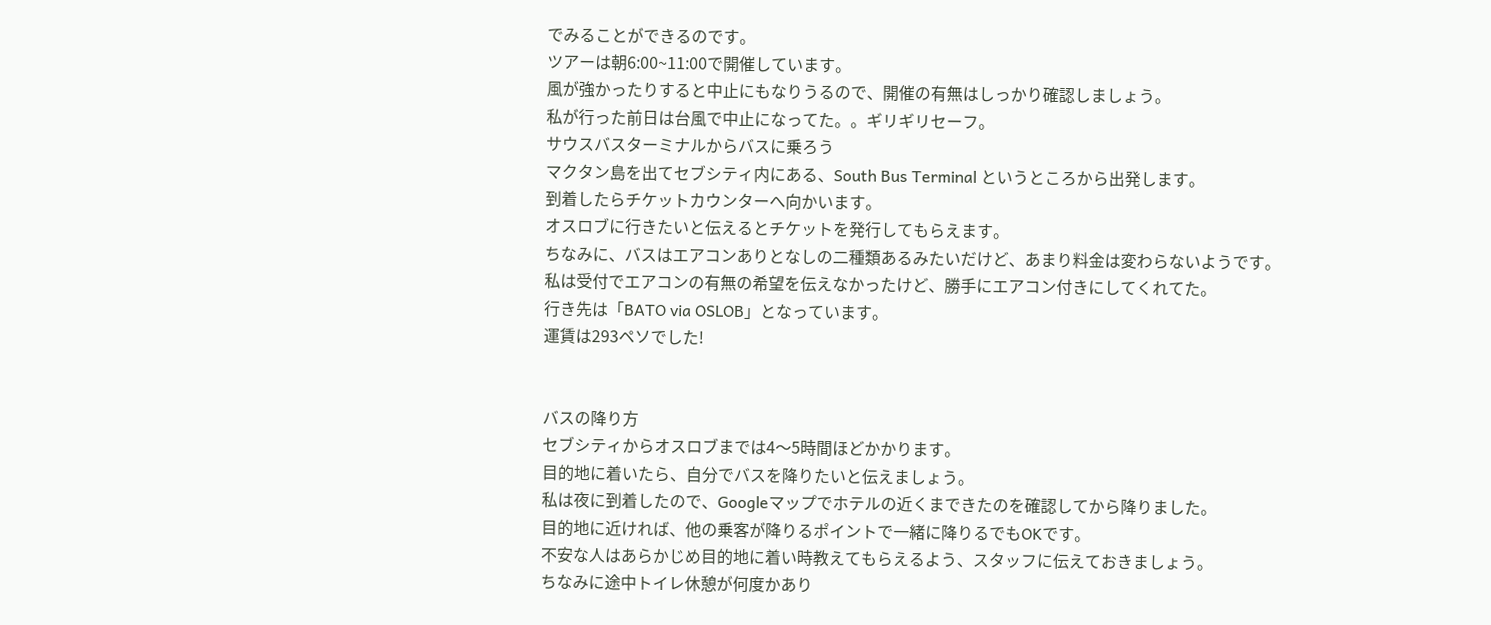でみることができるのです。
ツアーは朝6:00~11:00で開催しています。
風が強かったりすると中止にもなりうるので、開催の有無はしっかり確認しましょう。
私が行った前日は台風で中止になってた。。ギリギリセーフ。
サウスバスターミナルからバスに乗ろう
マクタン島を出てセブシティ内にある、South Bus Terminal というところから出発します。
到着したらチケットカウンターへ向かいます。
オスロブに行きたいと伝えるとチケットを発行してもらえます。
ちなみに、バスはエアコンありとなしの二種類あるみたいだけど、あまり料金は変わらないようです。
私は受付でエアコンの有無の希望を伝えなかったけど、勝手にエアコン付きにしてくれてた。
行き先は「BATO via OSLOB」となっています。
運賃は293ペソでした!


バスの降り方
セブシティからオスロブまでは4〜5時間ほどかかります。
目的地に着いたら、自分でバスを降りたいと伝えましょう。
私は夜に到着したので、Googleマップでホテルの近くまできたのを確認してから降りました。
目的地に近ければ、他の乗客が降りるポイントで一緒に降りるでもOKです。
不安な人はあらかじめ目的地に着い時教えてもらえるよう、スタッフに伝えておきましょう。
ちなみに途中トイレ休憩が何度かあり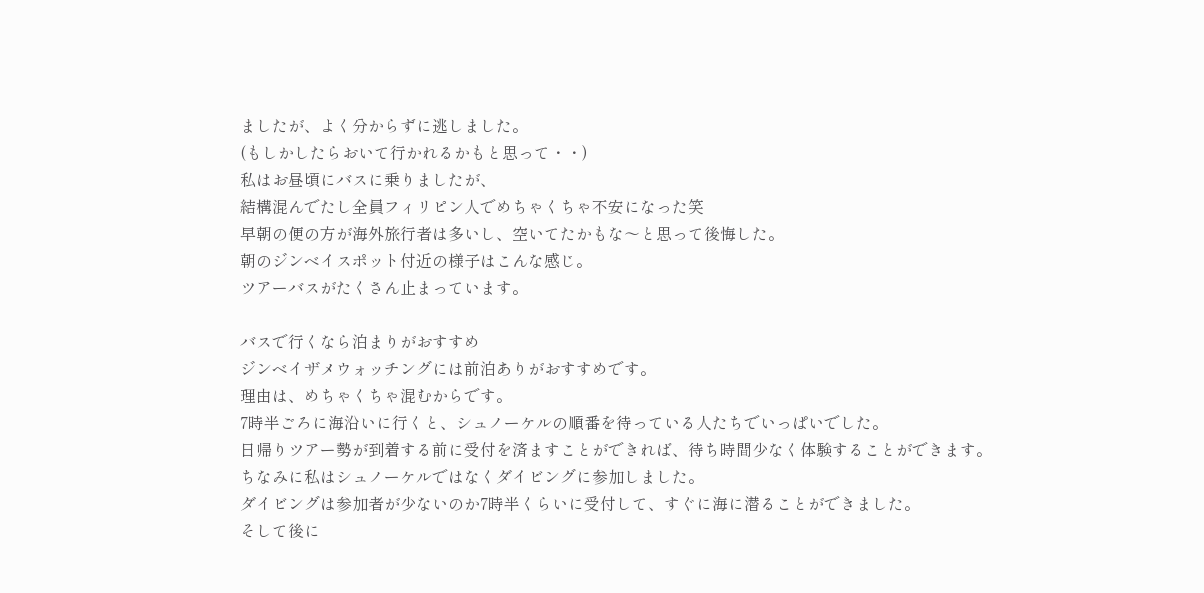ましたが、よく分からずに逃しました。
(もしかしたらおいて行かれるかもと思って・・)
私はお昼頃にバスに乗りましたが、
結構混んでたし全員フィリピン人でめちゃくちゃ不安になった笑
早朝の便の方が海外旅行者は多いし、空いてたかもな〜と思って後悔した。
朝のジンベイスポット付近の様子はこんな感じ。
ツアーバスがたくさん止まっています。

バスで行くなら泊まりがおすすめ
ジンベイザメウォッチングには前泊ありがおすすめです。
理由は、めちゃくちゃ混むからです。
7時半ごろに海沿いに行くと、シュノーケルの順番を待っている人たちでいっぱいでした。
日帰りツアー勢が到着する前に受付を済ますことができれば、待ち時間少なく体験することができます。
ちなみに私はシュノーケルではなくダイビングに参加しました。
ダイビングは参加者が少ないのか7時半くらいに受付して、すぐに海に潜ることができました。
そして後に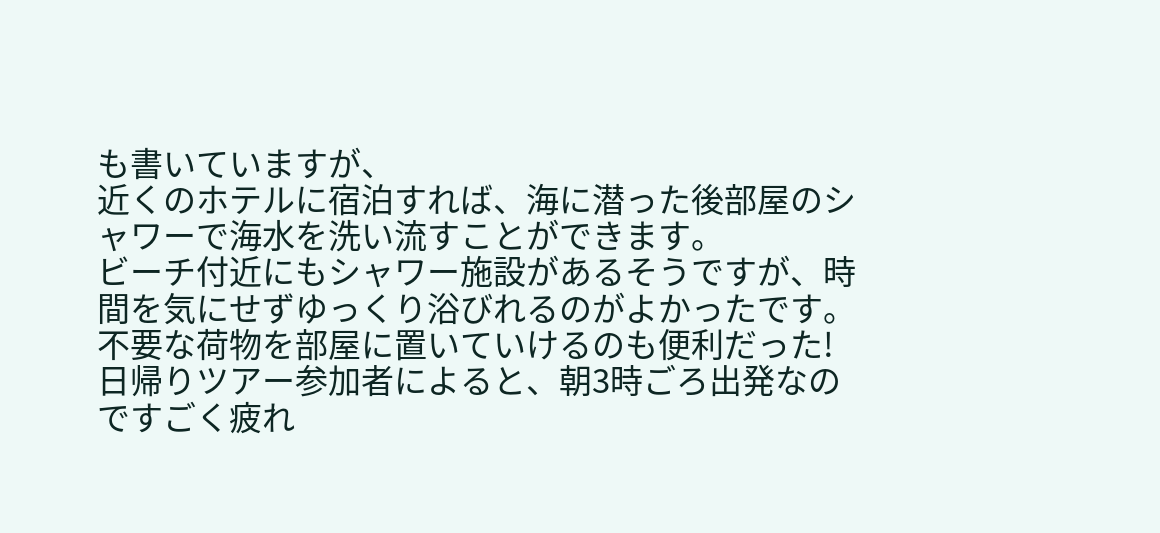も書いていますが、
近くのホテルに宿泊すれば、海に潜った後部屋のシャワーで海水を洗い流すことができます。
ビーチ付近にもシャワー施設があるそうですが、時間を気にせずゆっくり浴びれるのがよかったです。
不要な荷物を部屋に置いていけるのも便利だった!
日帰りツアー参加者によると、朝3時ごろ出発なのですごく疲れ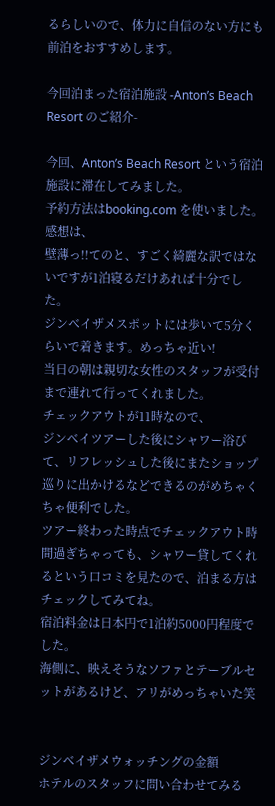るらしいので、体力に自信のない方にも前泊をおすすめします。

今回泊まった宿泊施設 -Anton’s Beach Resort のご紹介-

今回、Anton’s Beach Resort という宿泊施設に滞在してみました。
予約方法はbooking.com を使いました。
感想は、
壁薄っ!!てのと、すごく綺麗な訳ではないですが1泊寝るだけあれば十分でした。
ジンベイザメスポットには歩いて5分くらいで着きます。めっちゃ近い!
当日の朝は親切な女性のスタッフが受付まで連れて行ってくれました。
チェックアウトが11時なので、
ジンベイツアーした後にシャワー浴びて、リフレッシュした後にまたショップ巡りに出かけるなどできるのがめちゃくちゃ便利でした。
ツアー終わった時点でチェックアウト時間過ぎちゃっても、シャワー貸してくれるという口コミを見たので、泊まる方はチェックしてみてね。
宿泊料金は日本円で1泊約5000円程度でした。
海側に、映えそうなソファとテーブルセットがあるけど、アリがめっちゃいた笑


ジンベイザメウォッチングの金額
ホテルのスタッフに問い合わせてみる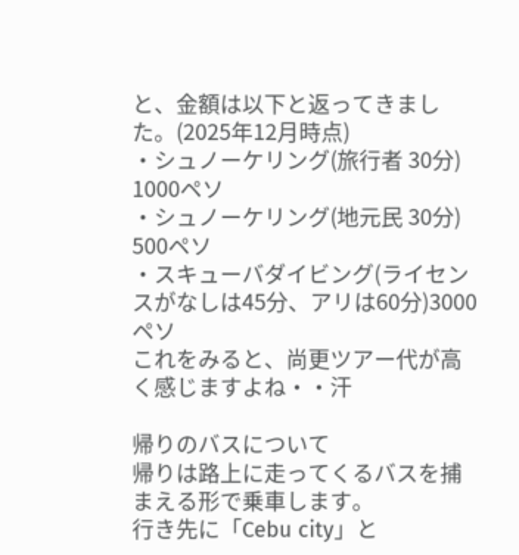と、金額は以下と返ってきました。(2025年12月時点)
・シュノーケリング(旅行者 30分) 1000ペソ
・シュノーケリング(地元民 30分) 500ペソ
・スキューバダイビング(ライセンスがなしは45分、アリは60分)3000ペソ
これをみると、尚更ツアー代が高く感じますよね・・汗

帰りのバスについて
帰りは路上に走ってくるバスを捕まえる形で乗車します。
行き先に「Cebu city」と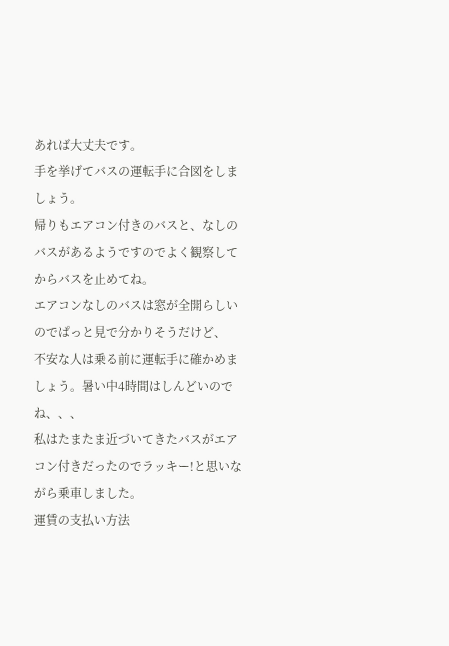あれば大丈夫です。
手を挙げてバスの運転手に合図をしましょう。
帰りもエアコン付きのバスと、なしのバスがあるようですのでよく観察してからバスを止めてね。
エアコンなしのバスは窓が全開らしいのでぱっと見で分かりそうだけど、
不安な人は乗る前に運転手に確かめましょう。暑い中4時間はしんどいのでね、、、
私はたまたま近づいてきたバスがエアコン付きだったのでラッキー!と思いながら乗車しました。
運賃の支払い方法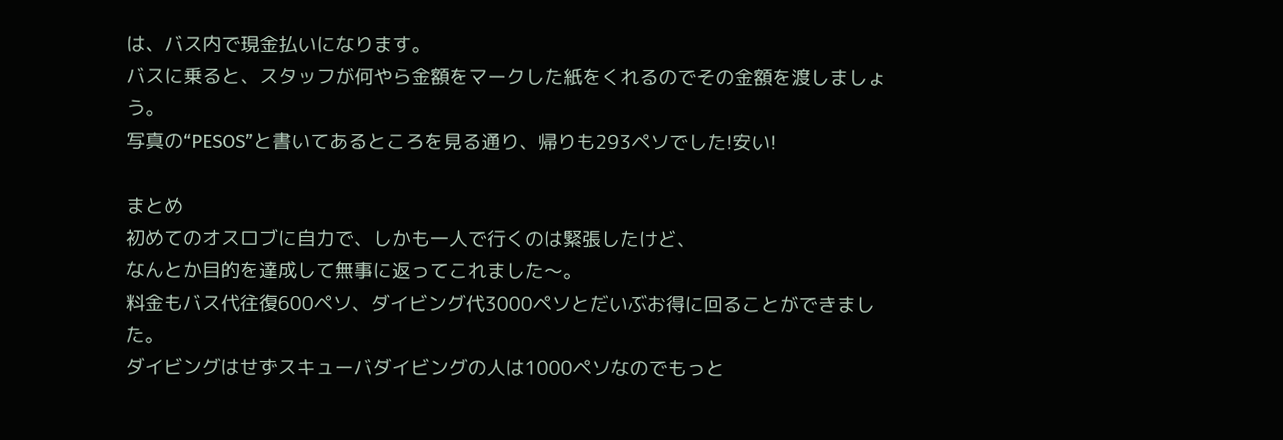は、バス内で現金払いになります。
バスに乗ると、スタッフが何やら金額をマークした紙をくれるのでその金額を渡しましょう。
写真の“PESOS”と書いてあるところを見る通り、帰りも293ペソでした!安い!

まとめ
初めてのオスロブに自力で、しかも一人で行くのは緊張したけど、
なんとか目的を達成して無事に返ってこれました〜。
料金もバス代往復600ペソ、ダイビング代3000ペソとだいぶお得に回ることができました。
ダイビングはせずスキューバダイビングの人は1000ペソなのでもっと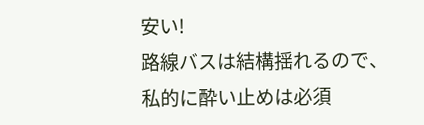安い!
路線バスは結構揺れるので、私的に酔い止めは必須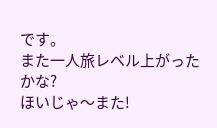です。
また一人旅レベル上がったかな?
ほいじゃ〜また!